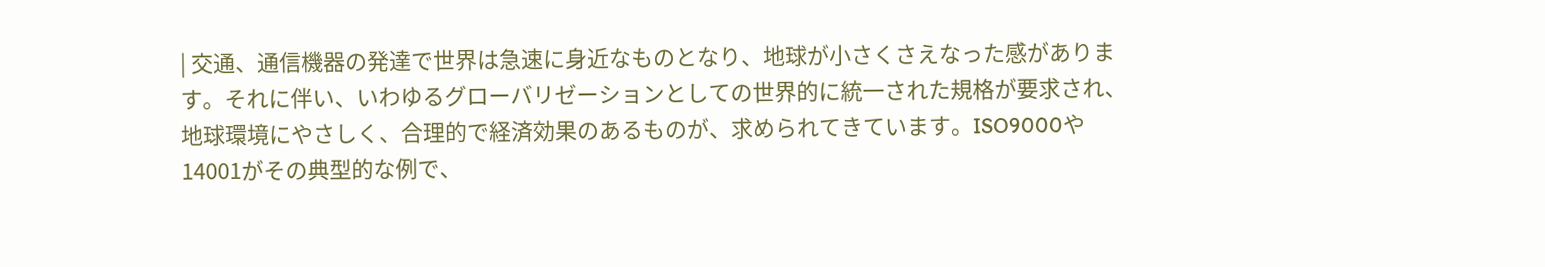| 交通、通信機器の発達で世界は急速に身近なものとなり、地球が小さくさえなった感があります。それに伴い、いわゆるグローバリゼーションとしての世界的に統一された規格が要求され、地球環境にやさしく、合理的で経済効果のあるものが、求められてきています。ISO9000や14001がその典型的な例で、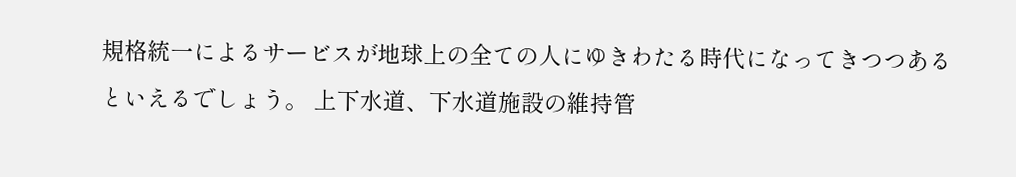規格統一によるサービスが地球上の全ての人にゆきわたる時代になってきつつあるといえるでしょう。 上下水道、下水道施設の維持管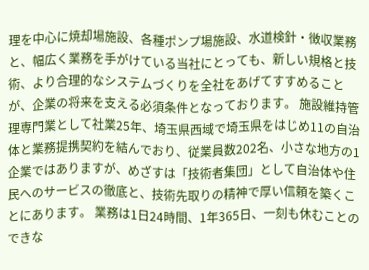理を中心に焼却場施設、各種ポンプ場施設、水道検針・徴収業務と、幅広く業務を手がけている当社にとっても、新しい規格と技術、より合理的なシステムづくりを全社をあげてすすめることが、企業の将来を支える必須条件となっております。 施設維持管理専門業として社業25年、埼玉県西域で埼玉県をはじめ11の自治体と業務提携契約を結んでおり、従業員数202名、小さな地方の1企業ではありますが、めざすは「技術者集団」として自治体や住民へのサービスの徹底と、技術先取りの精神で厚い信頼を築くことにあります。 業務は1日24時間、1年365日、一刻も休むことのできな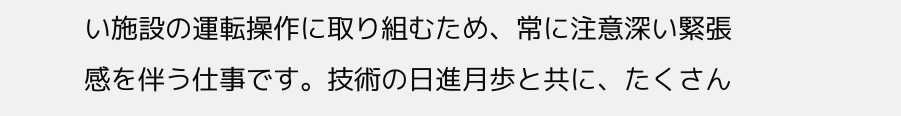い施設の運転操作に取り組むため、常に注意深い緊張感を伴う仕事です。技術の日進月歩と共に、たくさん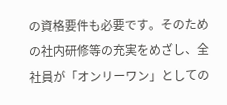の資格要件も必要です。そのための社内研修等の充実をめざし、全社員が「オンリーワン」としての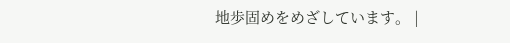地歩固めをめざしています。 |